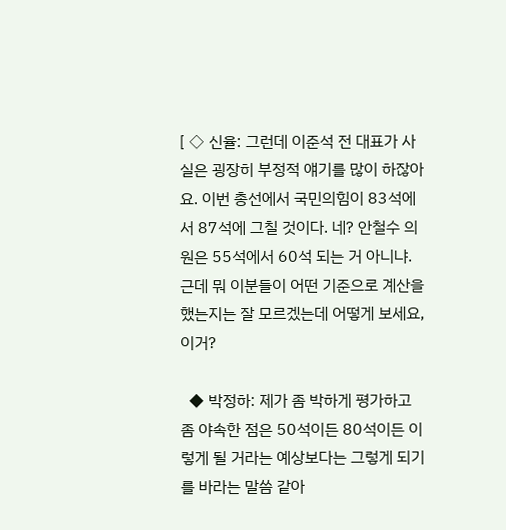[ ◇ 신율: 그런데 이준석 전 대표가 사실은 굉장히 부정적 얘기를 많이 하잖아요. 이번 총선에서 국민의힘이 83석에서 87석에 그칠 것이다. 네? 안철수 의원은 55석에서 60석 되는 거 아니냐. 근데 뭐 이분들이 어떤 기준으로 계산을 했는지는 잘 모르겠는데 어떻게 보세요, 이거?

  ◆ 박정하: 제가 좀 박하게 평가하고 좀 야속한 점은 50석이든 80석이든 이렇게 될 거라는 예상보다는 그렇게 되기를 바라는 말씀 같아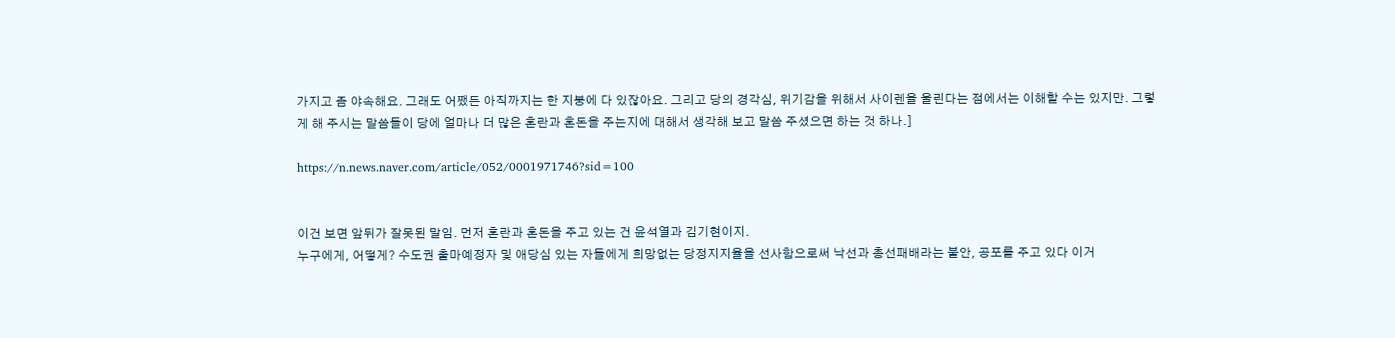가지고 좀 야속해요. 그래도 어쨌든 아직까지는 한 지붕에 다 있잖아요. 그리고 당의 경각심, 위기감을 위해서 사이렌을 울린다는 점에서는 이해할 수는 있지만. 그렇게 해 주시는 말씀들이 당에 얼마나 더 많은 혼란과 혼돈을 주는지에 대해서 생각해 보고 말씀 주셨으면 하는 것 하나.]

https://n.news.naver.com/article/052/0001971746?sid=100


이건 보면 앞뒤가 잘못된 말임. 먼저 혼란과 혼돈을 주고 있는 건 윤석열과 김기현이지.
누구에게, 어떻게? 수도권 출마예정자 및 애당심 있는 자들에게 희망없는 당정지지율을 선사함으로써 낙선과 총선패배라는 불안, 공포를 주고 있다 이거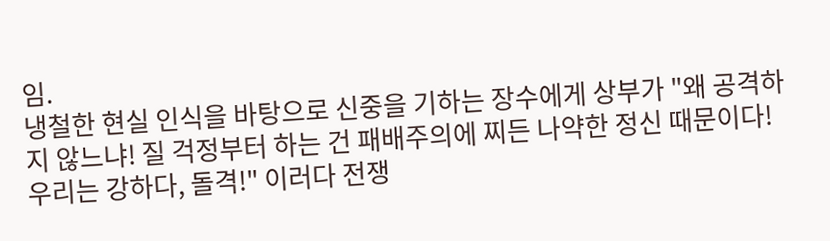임.
냉철한 현실 인식을 바탕으로 신중을 기하는 장수에게 상부가 "왜 공격하지 않느냐! 질 걱정부터 하는 건 패배주의에 찌든 나약한 정신 때문이다! 우리는 강하다, 돌격!" 이러다 전쟁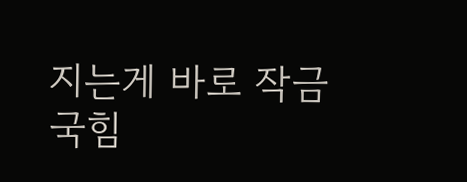지는게 바로 작금 국힘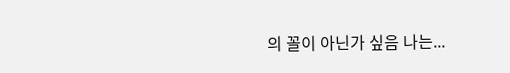의 꼴이 아닌가 싶음 나는...